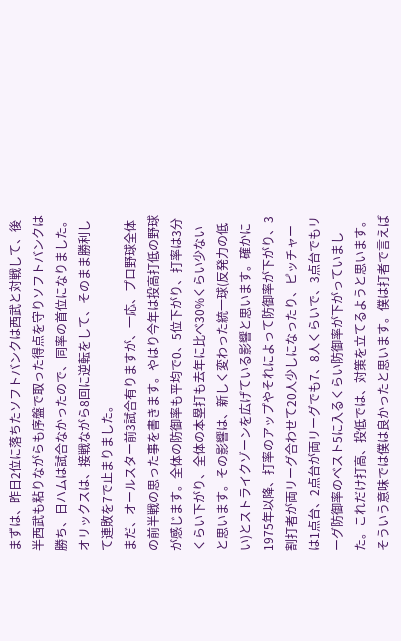まずは、昨日2位に落ちたソフトバンクは西武と対戦して、後半西武も粘りながらも序盤で取った得点を守りソフトバンクは勝ち、日ハムは試合なかったので、同率の首位になりました。オリックスは、接戦ながら8回に逆転をして、そのまま勝利して連敗を7で止まりました。
まだ、オールスター前3試合有りますが、一応、プロ野球全体の前半戦の思った事を書きます。やはり今年は投高打低の野球が感じます。全体の防御率も平均で0、5位下がり、打率は3分くらい下がり、全体の本塁打も去年に比べ30%くらい少ないと思います。その影響は、新しく変わった統一球(反発力の低い)とストライクゾーンを広げている影響と思います。確かに1975年以降、打率のアップやそれによって防御率が下がり、3割打者が両リーグ合わせて20人少しになったり、ピッチャーは1点台、2点台が両リーグでも7、8人くらいで、3点台でもリーグ防御率のベスト5に入るくらい防御率が下がっていました。これだけ打高、投低では、対策を立てるようと思います。そういう意味では僕は良かったと思います。僕は打者で言えば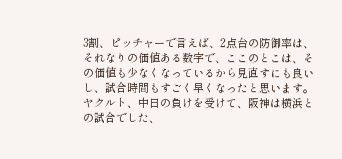3割、ピッチャーで言えば、2点台の防御率は、それなりの価値ある数字で、ここのとこは、その価値も少なくなっているから見直すにも良いし、試合時間もすごく早くなったと思います。
ヤクルト、中日の負けを受けて、阪神は横浜との試合でした、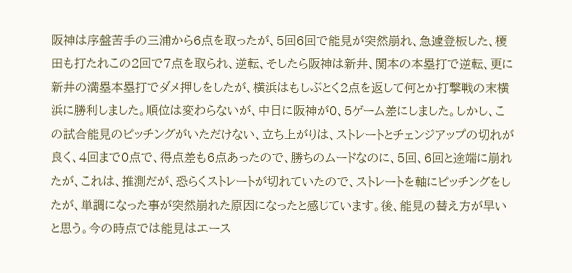阪神は序盤苦手の三浦から6点を取ったが、5回6回で能見が突然崩れ、急遽登板した、榎田も打たれこの2回で7点を取られ、逆転、そしたら阪神は新井、関本の本塁打で逆転、更に新井の満塁本塁打でダメ押しをしたが、横浜はもしぶとく2点を返して何とか打撃戦の末横浜に勝利しました。順位は変わらないが、中日に阪神が0、5ゲーム差にしました。しかし、この試合能見のピッチングがいただけない、立ち上がりは、ストレートとチェンジアップの切れが良く、4回まで0点で、得点差も6点あったので、勝ちのムードなのに、5回、6回と途端に崩れたが、これは、推測だが、恐らくストレートが切れていたので、ストレートを軸にピッチングをしたが、単調になった事が突然崩れた原因になったと感じています。後、能見の替え方が早いと思う。今の時点では能見はエース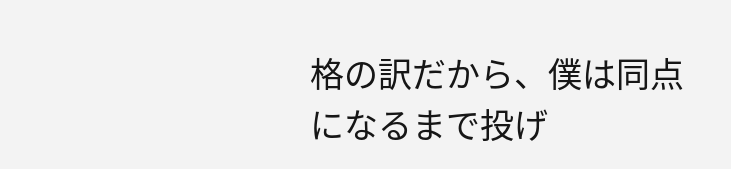格の訳だから、僕は同点になるまで投げ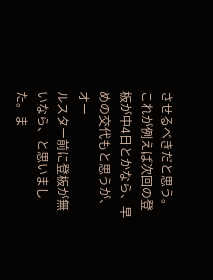させるべきだと思う。これが例えば次回の登板が中4日とかなら、早めの交代もと思うが、オー
ルスター前に登板が無いなら、と思いました。ま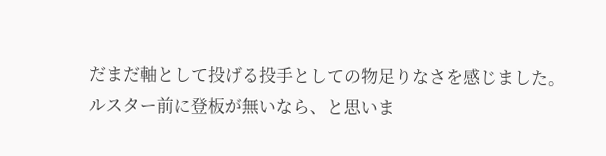だまだ軸として投げる投手としての物足りなさを感じました。
ルスター前に登板が無いなら、と思いま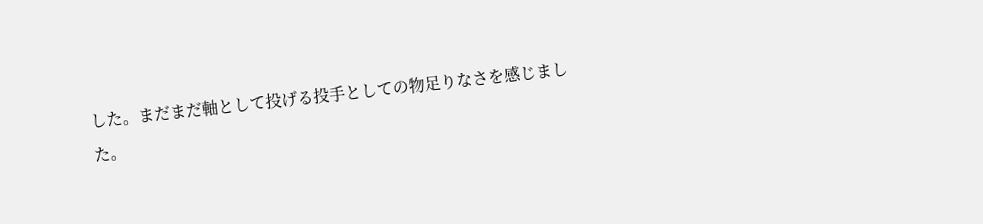した。まだまだ軸として投げる投手としての物足りなさを感じました。